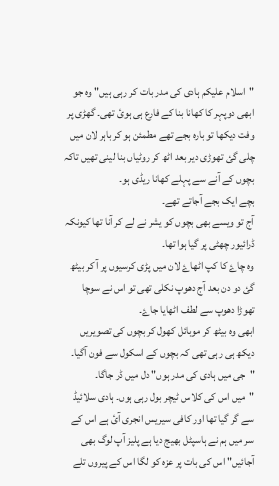"اسلام عليکم ہادی کی مدر بات کر رہی ہيں" وہ جو ابھی دوپہر کا کھانا بنا کے فارع ہی ہوئ تھی۔ گھڑی پر وفت ديکھا تو بارہ بجے تھے مطمئن ہو کر باہر لان ميں چلی گئ تھوڑی دير بعد اٹھ کر روٹياں بنا لينی تھيں تاکہ بچوں کے آنے سے پہلے کھانا ريڈی ہو۔
بچے ايک بجے آجاتے تھے۔
آج تو ويسے بھی بچوں کو يشر نے لے کر آنا تھا کيونکہ ڈرائيور چھٹی پر گيا ہوا تھا۔
وہ چاۓ کا کپ اٹھاۓ لان ميں پڑی کرسيوں پر آ کر بيٹھ گئ دو دن بعد آج دھوپ نکلی تھی تو اس نے سوچا تھوڑا دھوپ سے لطف اٹھايا جاۓ۔
ابھی وہ بيٹھ کر موبائل کھول کر بچوں کی تصويريں ديکھ ہی رہی تھی کہ بچوں کے اسکول سے فون آگيا۔
"جی ميں ہادی کی مدر ہوں" دل ميں ڈر جاگا۔
"ميں اس کی کلاس ٹيچر بول رہی ہوں۔ ہادی سلائيڈ سے گر گيا تھا اور کافی سيريس انجری آئ ہے اس کے سر ميں ہم نے ہاسپٹل بھيج ديا ہے پليز آپ لوگ بھی آجائيں" اس کی بات پر عزہ کو لگا اس کے پيروں تلے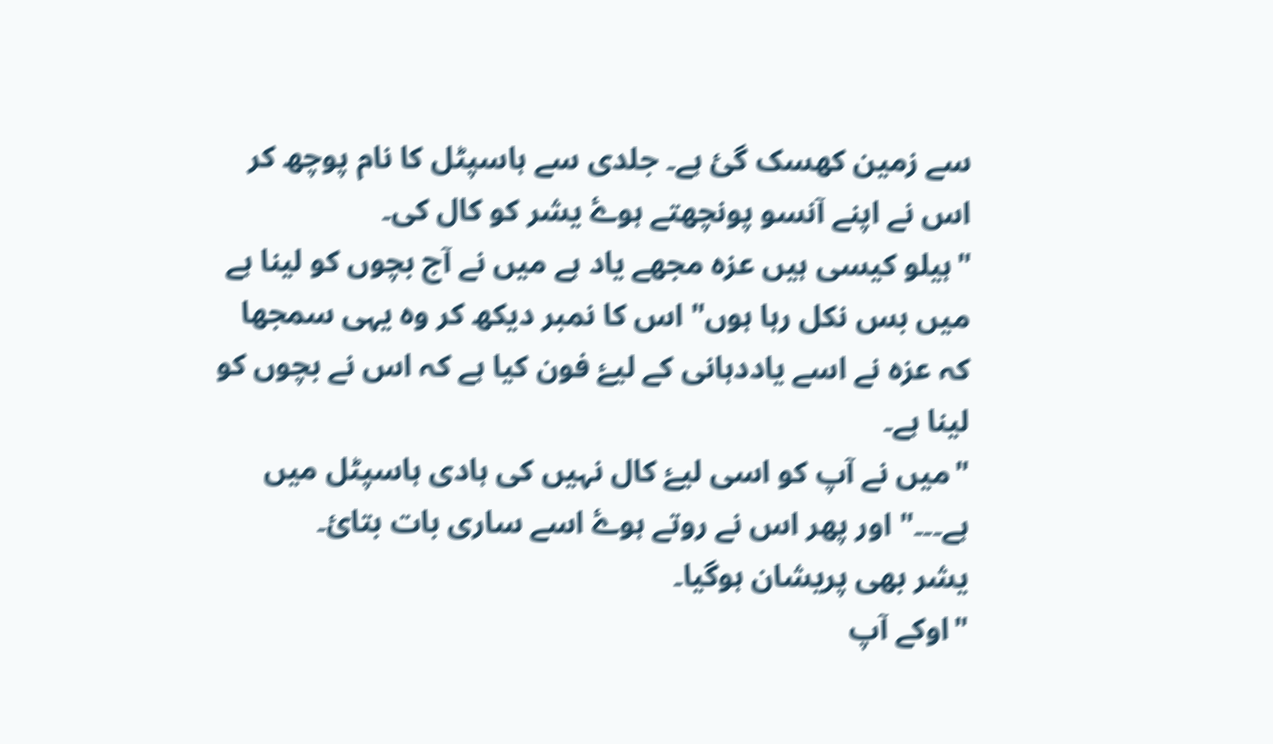سے زمين کھسک گئ ہے۔ جلدی سے ہاسپٹل کا نام پوچھ کر اس نے اپنے آنسو پونچھتے ہوۓ يشر کو کال کی۔
"ہيلو کيسی ہيں عزہ مجھے ياد ہے ميں نے آج بچوں کو لينا ہے ميں بس نکل رہا ہوں" اس کا نمبر ديکھ کر وہ يہی سمجھا کہ عزہ نے اسے ياددہانی کے ليۓ فون کيا ہے کہ اس نے بچوں کو لينا ہے۔
"ميں نے آپ کو اسی ليۓ کال نہيں کی ہادی ہاسپٹل ميں ہے۔۔۔" اور پھر اس نے روتے ہوۓ اسے ساری بات بتائ۔
يشر بھی پريشان ہوگيا۔
"اوکے آپ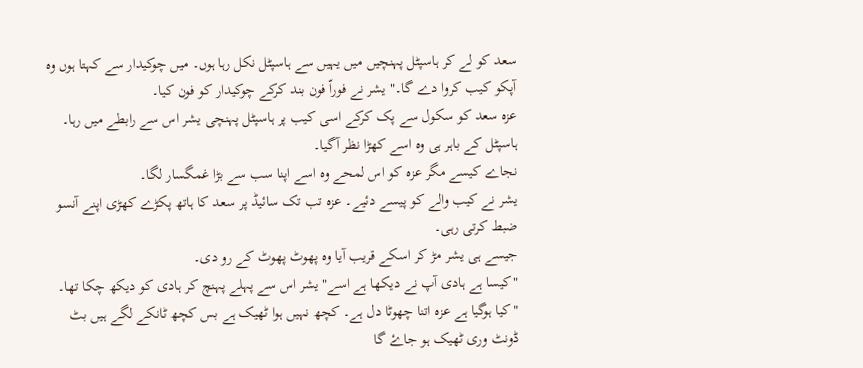سعد کو لے کر ہاسپٹل پہنچيں ميں يہيں سے ہاسپٹل نکل رہا ہوں۔ ميں چوکيدار سے کہتا ہوں وہ آپکو کيب کروا دے گا۔" يشر نے فوراّ فون بند کرکے چوکيدار کو فون کيا۔
عزہ سعد کو سکول سے پک کرکے اسی کيب پر ہاسپٹل پہنچی يشر اس سے رابطے ميں رہا۔
ہاسپٹل کے باہر ہی وہ اسے کھڑا نظر آگيا۔
نجاے کيسے مگر عزہ کو اس لمحے وہ اسے اپنا سب سے بڑا غمگسار لگا۔
يشر نے کيب والے کو پيسے دئيے۔ عزہ تب تک سائيڈ پر سعد کا ہاتھ پکڑے کھڑی اپنے آنسو ضبط کرتی رہی۔
جيسے ہی يشر مڑ کر اسکے قريب آيا وہ پھوٹ پھوٹ کے رو دی۔
"کيسا ہے ہادی آپ نے ديکھا ہے اسے" يشر اس سے پہلے پہنچ کر ہادی کو ديکھ چکا تھا۔
"کيا ہوگيا ہے عزہ اتنا چھوٹا دل ہے۔ کچھ نہيں ہوا ٹھيک ہے بس کچھ ٹانکے لگے ہيں بٹ ڈونٹ وری ٹھيک ہو جاۓ گا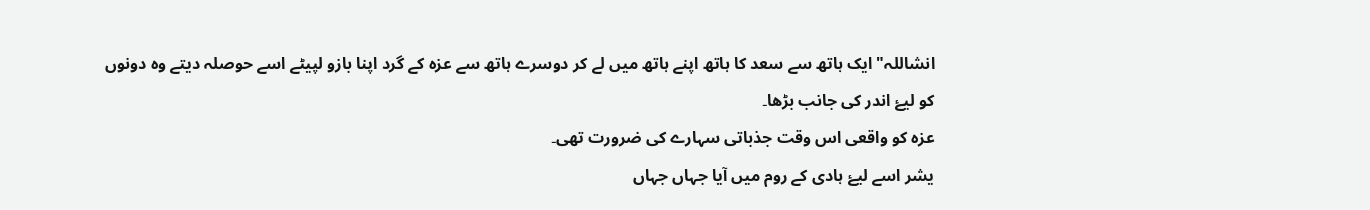انشاللہ" ايک ہاتھ سے سعد کا ہاتھ اپنے ہاتھ ميں لے کر دوسرے ہاتھ سے عزہ کے گرد اپنا بازو لپيٹے اسے حوصلہ ديتے وہ دونوں کو ليۓ اندر کی جانب بڑھا۔
عزہ کو واقعی اس وقت جذباتی سہارے کی ضرورت تھی۔
يشر اسے ليۓ ہادی کے روم ميں آيا جہاں جہاں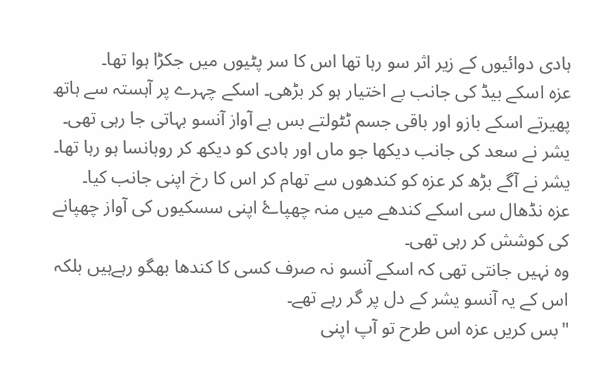ہادی دوائيوں کے زير اثر سو رہا تھا اس کا سر پٹيوں ميں جکڑا ہوا تھا۔
عزہ اسکے بيڈ کی جانب بے اختيار ہو کر بڑھی۔ اسکے چہرے پر آہستہ سے ہاتھ پھيرتے اسکے بازو اور باقی جسم ٹٹولتے بس بے آواز آنسو بہاتی جا رہی تھی۔
يشر نے سعد کی جانب ديکھا جو ماں اور ہادی کو ديکھ کر روہانسا ہو رہا تھا۔
يشر نے آگے بڑھ کر عزہ کو کندھوں سے تھام کر اس کا رخ اپنی جانب کيا۔
عزہ نڈھال سی اسکے کندھے ميں منہ چھپاۓ اپنی سسکيوں کی آواز چھپانے کی کوشش کر رہی تھی۔
وہ نہيں جانتی تھی کہ اسکے آنسو نہ صرف کسی کا کندھا بھگو رہےہيں بلکہ اس کے يہ آنسو يشر کے دل پر گر رہے تھے۔
"بس کريں عزہ اس طرح تو آپ اپنی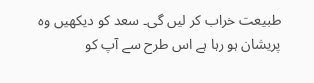طبيعت خراب کر ليں گی۔ سعد کو ديکھيں وہ پريشان ہو رہا ہے اس طرح سے آپ کو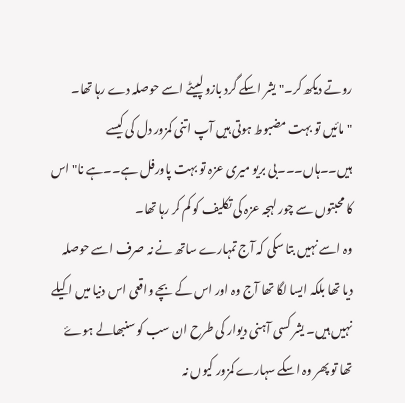روتے ديکھ کر۔" يشر اسکے گرد بازو لپيٹے اسے حوصلہ دے رہا تھا۔
"مائيں تو بہت مضبوط ہوتی ہيں آپ اتنی کمزور دل کی کيسے ہيں۔۔ہاں۔۔۔بی بريو ميری عزہ تو بہت پاورفل ہے۔۔ہے نا" اس کا محبتوں سے چور لہجہ عزہ کی تکليف کو کم کر رہا تھا۔
وہ اسے نہيں بتا سکی کہ آج تمہارے ساتھ نے نہ صرف اسے حوصلہ ديا تھا بلکہ ايسا لگا تھا آج وہ اور اس کے بچے واقعی اس دنيا ميں اکيلے نہيں ہيں۔ يشر کسی آہنی ديوار کی طرح ان سب کو سنبھالے ہوۓ تھا تو پھر وہ اسکے سہارے کمزور کيوں نہ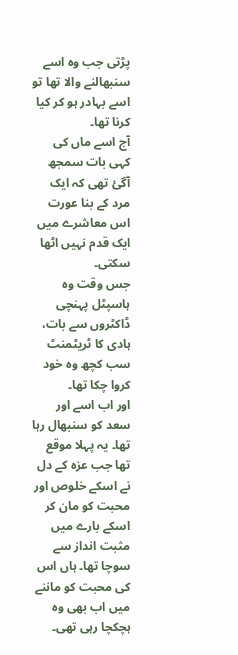پڑتی جب وہ اسے سنبھالنے والا تھا تو اسے بہادر ہو کر کيا کرنا تھا۔
آج اسے ماں کی کہی بات سمجھ آگئ تھی کہ ايک مرد کے بنا عورت اس معاشرے ميں ايک قدم نہيں اٹھا سکتی۔
جس وقت وہ ہاسپٹل پہنچی ڈاکٹروں سے بات، ہادی کا ٹريٹمنٹ سب کچھ وہ خود کروا چکا تھا۔
اور اب اسے اور سعد کو سنبھال رہا تھا۔ يہ پہلا موقع تھا جب عزہ کے دل نے اسکے خلوص اور محبت کو مان کر اسکے بارے ميں مثبت انداز سے سوچا تھا۔ ہاں اس کی محبت کو ماننے ميں اب بھی وہ ہچکچا رہی تھی۔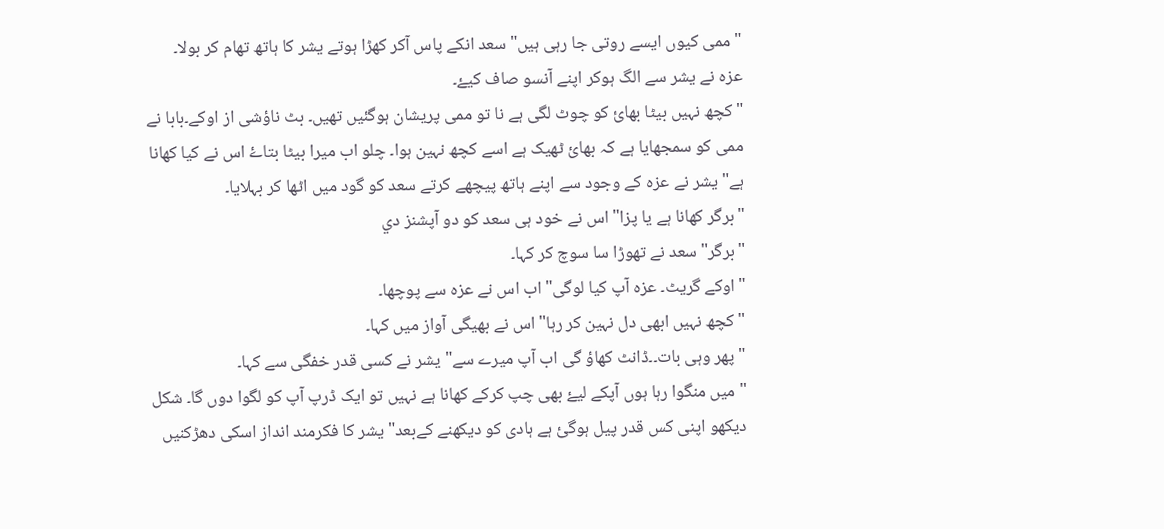"ممی کيوں ايسے روتی جا رہی ہيں" سعد انکے پاس آکر کھڑا ہوتے يشر کا ہاتھ تھام کر بولا۔
عزہ نے يشر سے الگ ہوکر اپنے آنسو صاف کيۓ۔
"کچھ نہيں بيٹا بھائ کو چوٹ لگی ہے نا تو ممی پريشان ہوگئيں تھيں۔ بٹ ناؤشی از اوکے۔بابا نے ممی کو سمجھايا ہے کہ بھائ ٹھيک ہے اسے کچھ نہين ہوا۔ چلو اب ميرا بيٹا بتاۓ اس نے کيا کھانا ہے" يشر نے عزہ کے وجود سے اپنے ہاتھ پيچھے کرتے سعد کو گود ميں اٹھا کر بہلايا۔
"برگر کھانا ہے يا پزا" اس نے خود ہی سعد کو دو آپشنز دي
"برگر" سعد نے تھوڑا سا سوچ کر کہا۔
"اوکے گريٹ۔ عزہ آپ کيا لوگی" اب اس نے عزہ سے پوچھا۔
"کچھ نہيں ابھی دل نہين کر رہا" اس نے بھيگی آواز ميں کہا۔
"پھر وہی بات۔۔ڈانٹ کھاؤ گی اب آپ ميرے سے" يشر نے کسی قدر خفگی سے کہا۔
"ميں منگوا رہا ہوں آپکے ليۓ بھی چپ کرکے کھانا ہے نہيں تو ايک ڈرپ آپ کو لگوا دوں گا۔ شکل ديکھو اپنی کس قدر پيل ہوگئ ہے ہادی کو ديکھنے کےبعد" يشر کا فکرمند انداز اسکی دھڑکنيں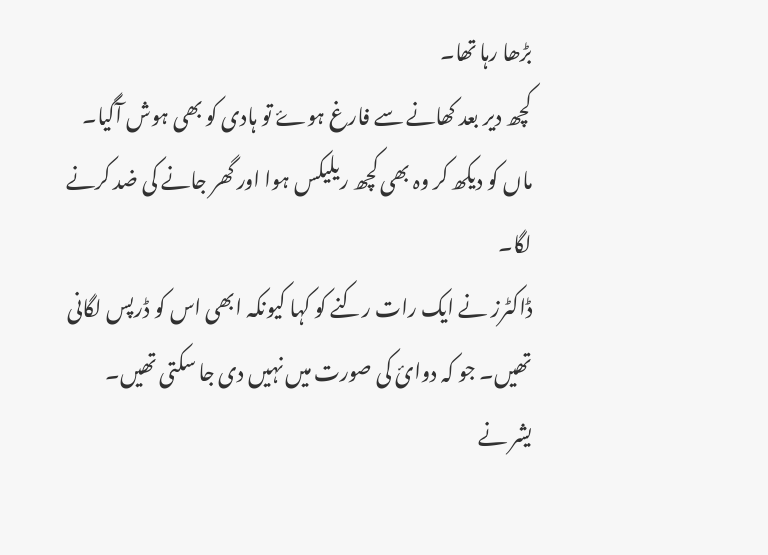بڑھا رہا تھا۔
کچھ دير بعد کھانے سے فارغ ہوۓ تو ہادی کو بھی ہوش آگيا۔
ماں کو ديکھ کر وہ بھی کچھ ريليکس ہوا اور گھر جانے کی ضد کرنے لگا۔
ڈاکٹرز نے ايک رات رکنے کو کہا کيونکہ ابھی اس کو ڈرپس لگانی تھيں۔ جو کہ دوائ کی صورت ميں نہيں دی جا سکتی تھيں۔
يشر نے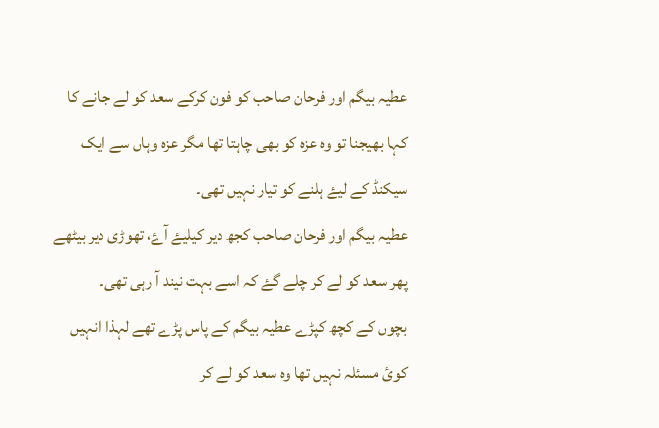عطيہ بيگم اور فرحان صاحب کو فون کرکے سعد کو لے جانے کا کہا بھيجنا تو وہ عزہ کو بھی چاہتا تھا مگر عزہ وہاں سے ايک سيکنڈ کے ليۓ ہلنے کو تيار نہيں تھی۔
عطيہ بيگم اور فرحان صاحب کجھ دير کيليۓ آۓ، تھوڑی دير بيٹھے پھر سعد کو لے کر چلے گۓ کہ اسے بہت نيند آ رہی تھی۔
بچوں کے کچھ کپڑے عطيہ بيگم کے پاس پڑے تھے لہذا انہيں کوئ مسئلہ نہيں تھا وہ سعد کو لے کر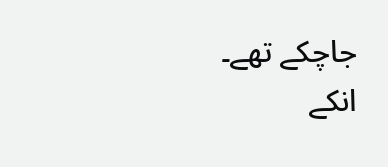جاچکے تھے۔
انکے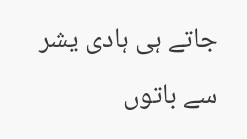جاتے ہی ہادی يشر سے باتوں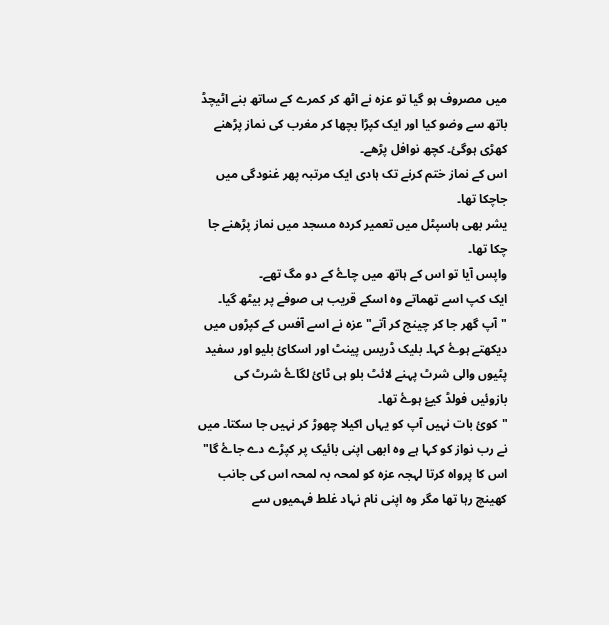ميں مصروف ہو گيا تو عزہ نے اٹھ کر کمرے کے ساتھ بنے اٹيچڈ باتھ سے وضو کيا اور ايک کپڑا بچھا کر مغرب کی نماز پڑھنے کھڑی ہوگئ۔ کچھ نوافل پڑھے۔
اس کے نماز ختم کرنے تک ہادی ايک مرتبہ پھر غنودگی ميں جاچکا تھا۔
يشر بھی ہاسپٹل ميں تعمير کردہ مسجد ميں نماز پڑھنے جا چکا تھا۔
واپس آيا تو اس کے ہاتھ ميں چاۓ کے دو مگ تھے۔
ايک کپ اسے تھماتے وہ اسکے قريب ہی صوفے پر بيٹھ گيا۔
"آپ گھر جا کر چينج کر آتے" عزہ نے اسے آفس کے کپڑوں ميں ديکھتے ہوۓ کہا۔ بليک ڈريس پينٹ اور اسکائ بليو اور سفيد پٹيوں والی شرٹ پہنے لائٹ بلو ہی ٹائ لگاۓ شرٹ کی بازوئيں فولڈ کيۓ ہوۓ تھا۔
"کوئ بات نہيں آپ کو يہاں اکيلا چھوڑ کر نہيں جا سکتا۔ ميں نے رب نواز کو کہا ہے وہ ابھی اپنی بائيک پر کپڑے دے جاۓ گا" اس کا پرواہ کرتا لہجہ عزہ کو لمحہ بہ لمحہ اس کی جانب کھينچ رہا تھا مگر وہ اپنی نام نہاد غلط فہميوں سے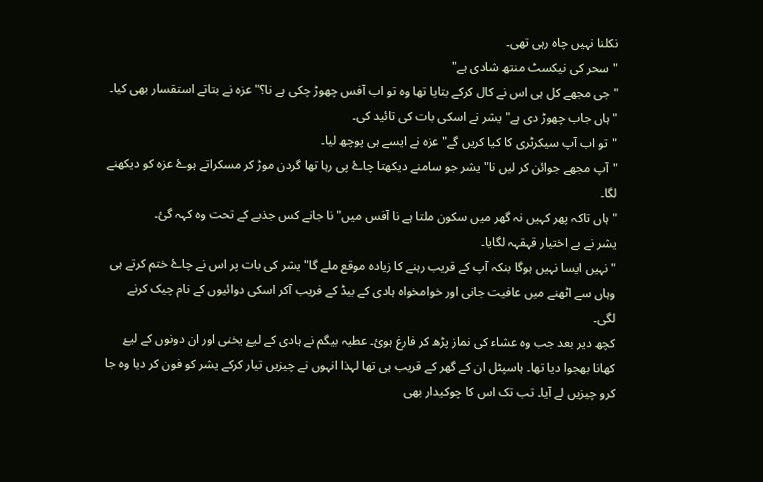نکلنا نہيں چاہ رہی تھی۔
"سحر کی نيکسٹ منتھ شادی ہے"
"جی مجھے کل ہی اس نے کال کرکے بتايا تھا وہ تو اب آفس چھوڑ چکی ہے نا؟" عزہ نے بتاتے استقسار بھی کيا۔
"ہاں جاب چھوڑ دی ہے" يشر نے اسکی بات کی تائيد کی۔
"تو اب آپ سيکرٹری کا کيا کريں گے" عزہ نے ايسے ہی پوچھ ليا۔
"آپ مجھے جوائن کر ليں نا" يشر جو سامنے ديکھتا چاۓ پی رہا تھا گردن موڑ کر مسکراتے ہوۓ عزہ کو ديکھنے لگا۔
"ہاں تاکہ پھر کہيں نہ گھر ميں سکون ملتا ہے نا آفس ميں" نا جانے کس جذبے کے تحت وہ کہہ گئ۔
يشر نے بے اختيار قہقہہ لگايا۔
"نہيں ايسا نہيں ہوگا بنکہ آپ کے قريب رہنے کا زيادہ موقع ملے گا" يشر کی بات پر اس نے چاۓ ختم کرتے ہی وہاں سے اٹھنے ميں عافيت جانی اور خوامخواہ ہادی کے بيڈ کے فريب آکر اسکی دوائيوں کے نام چيک کرنے لگی۔
کچھ دير بعد جب وہ عشاء کی نماز پڑھ کر فارغ ہوئ۔ عطيہ بيگم نے ہادی کے ليۓ يخنی اور ان دونوں کے ليۓ کھانا بھجوا ديا تھا۔ ہاسپٹل ان کے گھر کے قريب ہی تھا لہذا انہوں نے چيزيں تيار کرکے يشر کو فون کر ديا وہ جا کرو چيزيں لے آيا۔ تب تک اس کا چوکيدار بھی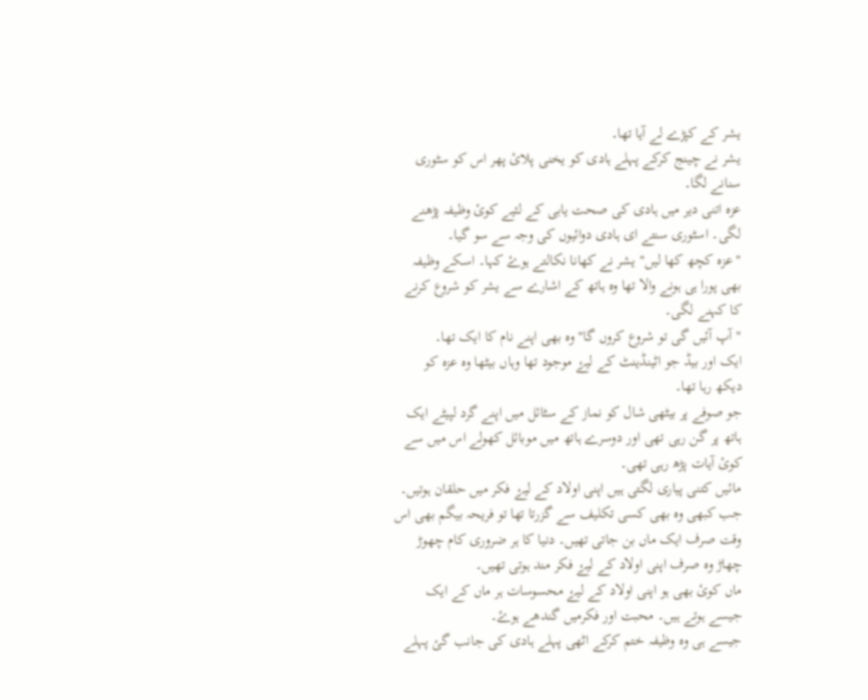يشر کے کپڑے لے آيا تھا۔
يشر نے چينج کرکے پہلے ہادی کو يخنی پلائ پھر اس کو سٹوری سنانے لگا۔
عزہ اتنی دير ميں ہادی کی صحت يابی کے لئيے کوئ وظيفہ پڑھنے لگی۔ اسٹوری سنتے ای ہادی دوائيوں کی وجہ سے سو گيا۔
"عزہ کچھ کھا ليں" يشر نے کھانا نکالتے ہوۓ کہا۔ اسکے وظيفہ بھی پورا ہی ہونے والا تھا وہ ہاتھ کے اشارے سے يشر کو شروع کرنے کا کہنے لگی۔
"آپ آئيں گی تو شروع کروں گا" وہ بھی اپنے نام کا ايک تھا۔
ايک اور بيڈ جو اٹينڈينٹ کے ليۓ موجود تھا وہاں بيٹھا وہ عزہ کو ديکھ رہا تھا۔
جو صوفے پر بيٹھی شال کو نماز کے سٹائل ميں اپنے گرد لپيٹے ايک ہاتھ پر گن رہی تھی اور دوسرے ہاتھ ميں موبائل کھولے اس ميں سے کوئ آيات پڑھ رہی تھی۔
مائيں کتنی پياری لگتی ہيں اپنی اولاد کے ليۓ فکر ميں حلقان ہوتيں۔
جب کبھی وہ بھی کسی تکليف سے گزرتا تھا تو فريحہ بيگم بھی اس وقت صرف ايک ماں بن جاتی تھيں۔ دنيا کا ہر ضروری کام چھوڑ چھاڑ وہ صرف اپنی اولاد کے ليۓ فکر مند ہوتی تھيں۔
ماں کوئ بھی ہو اپنی اولاد کے ليۓ محسوسات ہر ماں کے ايک جيسے ہوتے ہيں۔ محبت اور فکرميں گندھے ہوۓ۔
جيسے ہی وہ وظيفہ ختم کرکے اٹھی پہلے ہادی کی جانب گئ پہلے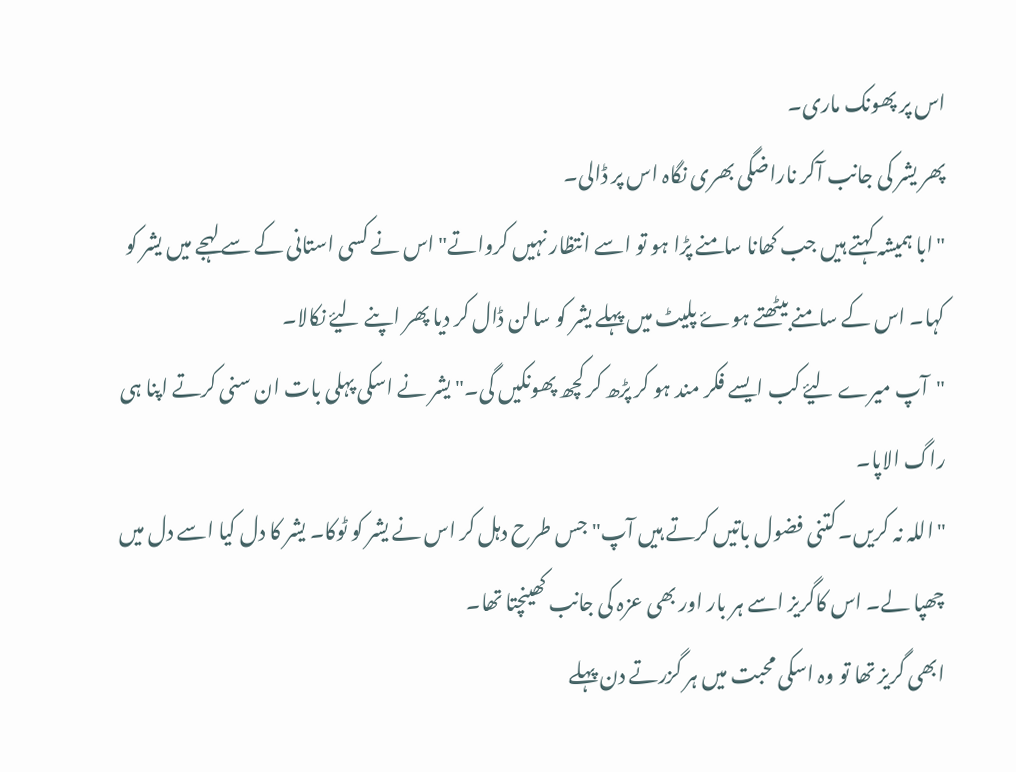اس پر پھونک ماری۔
پھر يشر کی جانب آکر ناراضگی بھری نگاہ اس پر ڈالی۔
"ابا ہميشہ کہتے ہيں جب کھانا سامنے پڑا ہو تو اسے انتظار نہيں کرواتے" اس نے کسی استانی کے سے لہجے ميں يشر کو کہا۔ اس کے سامنے بيٹھتے ہوۓ پليٹ ميں پہلے يشر کو سالن ڈال کر ديا پھر اپنے ليۓ نکالا۔
"آپ ميرے ليۓ کب ايسے فکر مند ہو کر پڑھ کر کچھ پھونکيں گی۔" يشر نے اسکی پہلی بات ان سنی کرتے اپنا ہی راگ الاپا۔
"اللہ نہ کريں۔ کتنی فضول باتيں کرتے ہيں آپ" جس طرح دہل کر اس نے يشر کو ٹوکا۔ يشر کا دل کيا اسے دل ميں چھپا لے۔ اس کاگريز اسے ہر بار اور بھی عزہ کی جانب کھينچتا تھا۔
ابھی گريز تھا تو وہ اسکی محبت ميں ہر گزرتے دن پہلے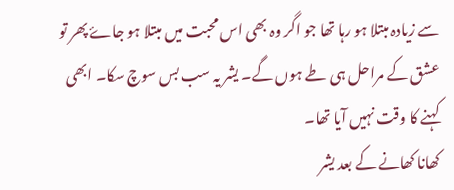سے زيادہ مبتلا ہو رہا تھا جو اگر وہ بھی اس محبت ميں مبتلا ہو جاۓ پھر تو عشق کے مراحل ہی طے ہوں گے۔ يشر يہ سب بس سوچ سکا۔ ابھی کہنے کا وقت نہيں آيا تھا۔
کھانا کھانے کے بعد يشر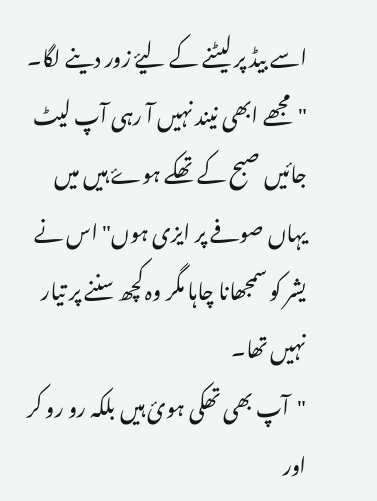اسے بيڈ پر ليٹنے کے ليۓ زور دينے لگا۔
"مجھے ابھی نيند نہيں آ رہی آپ ليٹ جائيں صبح کے تھکے ہوۓ ہيں ميں يہاں صوفے پر ايزی ہوں" اس نے يشر کو سمجھانا چاہا مگر وہ کچھ سننے پر تيار نہيں تھا۔
"آپ بھی تھکی ہوئ ہيں بلکہ رو رو کر اور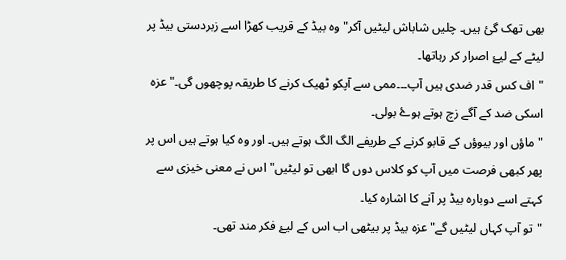بھی تھک گئ ہيں۔ چليں شاباش ليٹيں آکر" وہ بيڈ کے قريب کھڑا اسے زبردستی بيڈ پر ليٹے کے ليۓ اصرار کر رہاتھا۔
"اف کس قدر ضدی ہيں آپ۔۔۔ممی سے آپکو ٹھيک کرنے کا طريقہ پوچھوں گی۔" عزہ اسکی ضد کے آگے زچ ہوتے ہوۓ بولی۔
"ماؤں اور بيوؤں کے قابو کرنے کے طريفے الگ الگ ہوتے ہيں۔ اور وہ کيا ہوتے ہيں اس پر پھر کبھی فرصت ميں آپ کو کلاس دوں گا ابھی تو ليٹيں" اس نے معنی خيزی سے کہتے اسے دوبارہ بيڈ پر آنے کا اشارہ کيا۔
"تو آپ کہاں ليٹيں گے" عزہ بيڈ پر بيٹھی اب اس کے ليۓ فکر مند تھی۔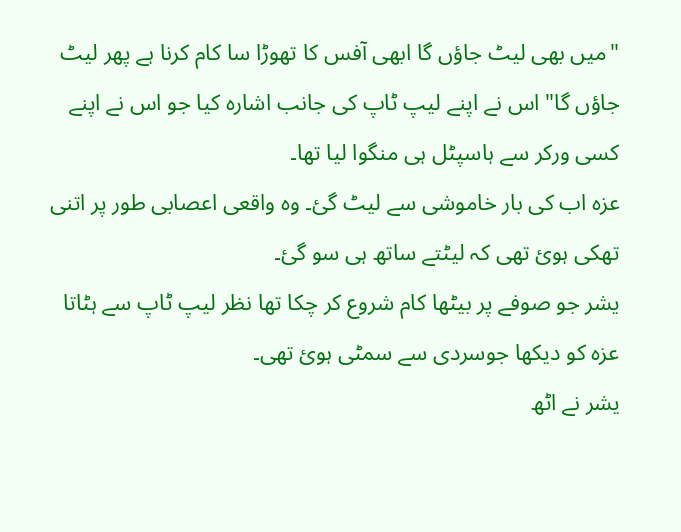"ميں بھی ليٹ جاؤں گا ابھی آفس کا تھوڑا سا کام کرنا ہے پھر ليٹ جاؤں گا" اس نے اپنے ليپ ٹاپ کی جانب اشارہ کيا جو اس نے اپنے کسی ورکر سے ہاسپٹل ہی منگوا ليا تھا۔
عزہ اب کی بار خاموشی سے ليٹ گئ۔ وہ واقعی اعصابی طور پر اتنی تھکی ہوئ تھی کہ ليٹتے ساتھ ہی سو گئ۔
يشر جو صوفے پر بيٹھا کام شروع کر چکا تھا نظر ليپ ٹاپ سے ہٹاتا عزہ کو ديکھا جوسردی سے سمٹی ہوئ تھی۔
يشر نے اٹھ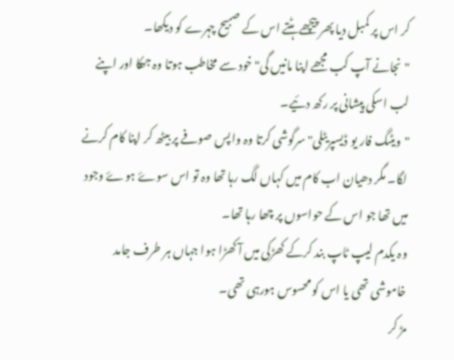کر اس پر کمبل ديا پھر پيچھے ہٹتے اس کے صبيح چہرے کو ديکھا۔
"نجانے آپ کب مجھے اپنا مانيں گی" خود سے مخاطب ہوتا وہ جھکا اور اپنے لب اسکی پيشانی پر رکھ دئيے۔
"ويٹںگ فار يو ڈيسپريٹلی" سرگوشی کرتا وہ واپس صوفے پر بيٹھ کر اپنا کام کرنے لگا۔ مگر دھيان اب کام ميں کہاں لگ رہا تھا وہ تو اس سوۓ ہوۓ وجود ميں تھا جو اس کے حواسوں پر چھا رہا تھا۔
وہ يکدم ليپ ٹاپ بند کرکے کھڑکی ميں آ کھڑا ہوا جہاں ہر طرف جامد خاموشی تھی يا اس کو محسوس ہورہی تھی۔
مڑ کر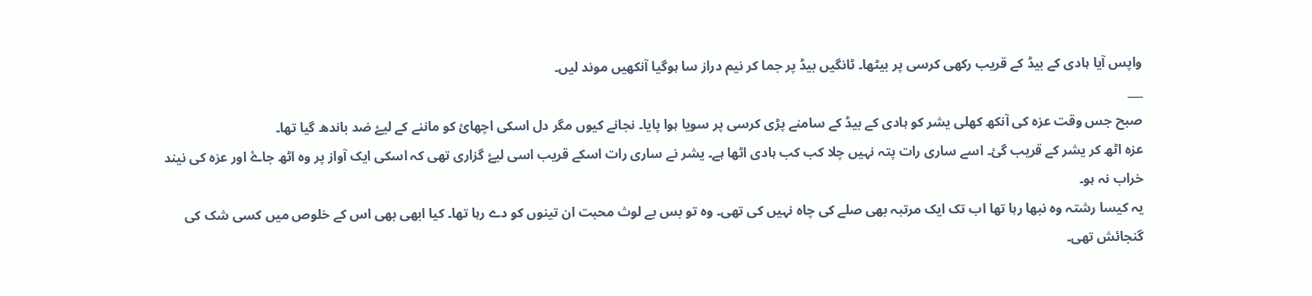واپس آيا ہادی کے بيڈ کے قريب رکھی کرسی پر بيٹھا۔ ٹانگيں بيڈ پر جما کر نيم دراز سا ہوگيا آنکھيں موند ليں۔
___
صبح جس وقت عزہ کی آنکھ کھلی يشر کو ہادی کے بيڈ کے سامنے پڑی کرسی پر سويا ہوا پايا۔ نجانے کيوں مگر دل اسکی اچھائ کو ماننے کے ليۓ ضد باندھ گيا تھا۔
عزہ اٹھ کر يشر کے قريب گئ۔ اسے ساری رات پتہ نہيں چلا کب کب ہادی اٹھا ہے۔ يشر نے ساری رات اسکے قريب اسی ليۓ گزاری تھی کہ اسکی ايک آواز پر وہ اٹھ جاۓ اور عزہ کی نيند خراب نہ ہو۔
يہ کيسا رشتہ وہ نبھا رہا تھا اب تک ايک مرتبہ بھی صلے کی چاہ نہيں کی تھی۔ وہ تو بس بے لوث محبت ان تينوں کو دے رہا تھا۔ کيا ابھی بھی اس کے خلوص ميں کسی شک کی گنجائش تھی۔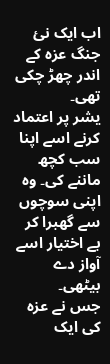اب ايک نئ جنگ عزہ کے اندر چھڑ چکی تھی۔
يشر پر اعتماد کرنے اسے اپنا سب کچھ ماننے کی۔ وہ اپنی سوچوں سے گھبرا کر بے اختيار اسے آواز دے بيٹھی۔
جس نے عزہ کی ايک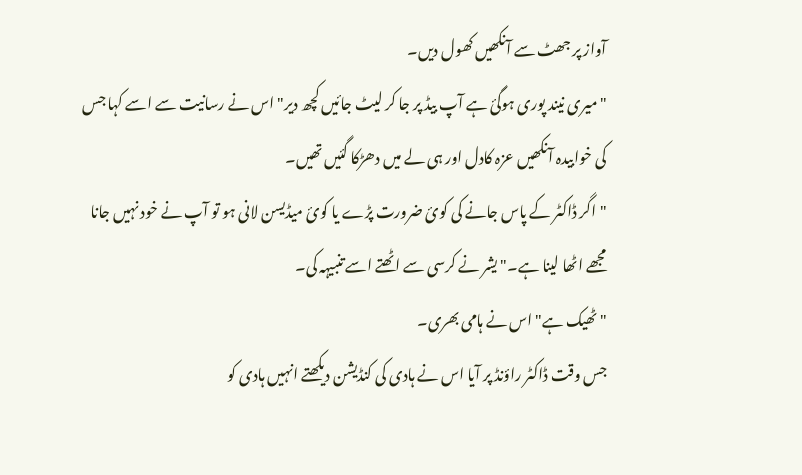آواز پر جھٹ سے آنکھيں کھول ديں۔
"ميری نيند پوری ہوگئ ہے آپ بيڈ پر جا کر ليٹ جائيں کچھ دير" اس نے رسانيت سے اسے کہا جس کی خوابيدہ آنکھيں عزہ کادل اور ہی لے ميں دھڑکا گئيں تھيں۔
"اگر ڈاکٹر کے پاس جانے کی کوئ ضرورت پڑے يا کوئ ميڈيسن لانی ہو تو آپ نے خود نہيں جانا مجھے اٹھا لينا ہے۔" يشر نے کرسی سے اٹھتے اسے تنبيہہ کی۔
"ٹھيک ہے" اس نے ہامی بھری۔
جس وقت ڈاکٹر راؤنڈ پر آيا اس نے ہادی کی کنڈيشن ديکھتے انہيں ہادی کو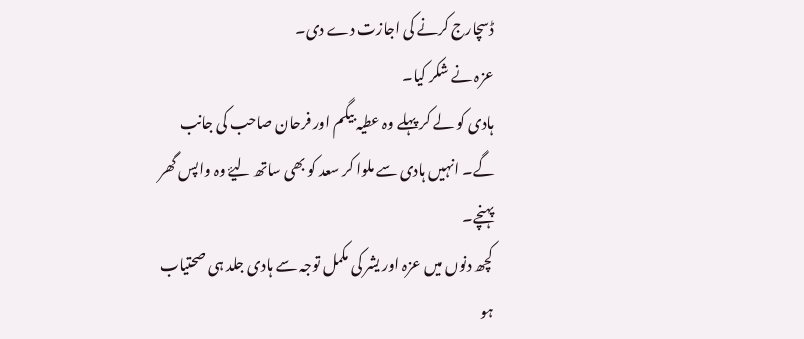ڈسچارج کرنے کی اجازت دے دی۔
عزہ نے شکر کيا۔
ہادی کو لے کر پہلے وہ عطيہ بيگم اور فرحان صاحب کی جانب گے۔ انہيں ہادی سے ملوا کر سعد کو بھی ساتھ ليۓ وہ واپس گھر پہنچے۔
کچھ دنوں ميں عزہ اور يشر کی مکمل توجہ سے ہادی جلد ہی صحتياب ہو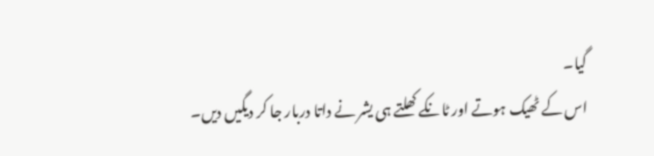گيا۔
اس کے ٹھيک ہوتے اور ٹانکے کھلتے ہی يشر نے داتا دربار جا کر ديگيں ديں۔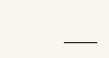___